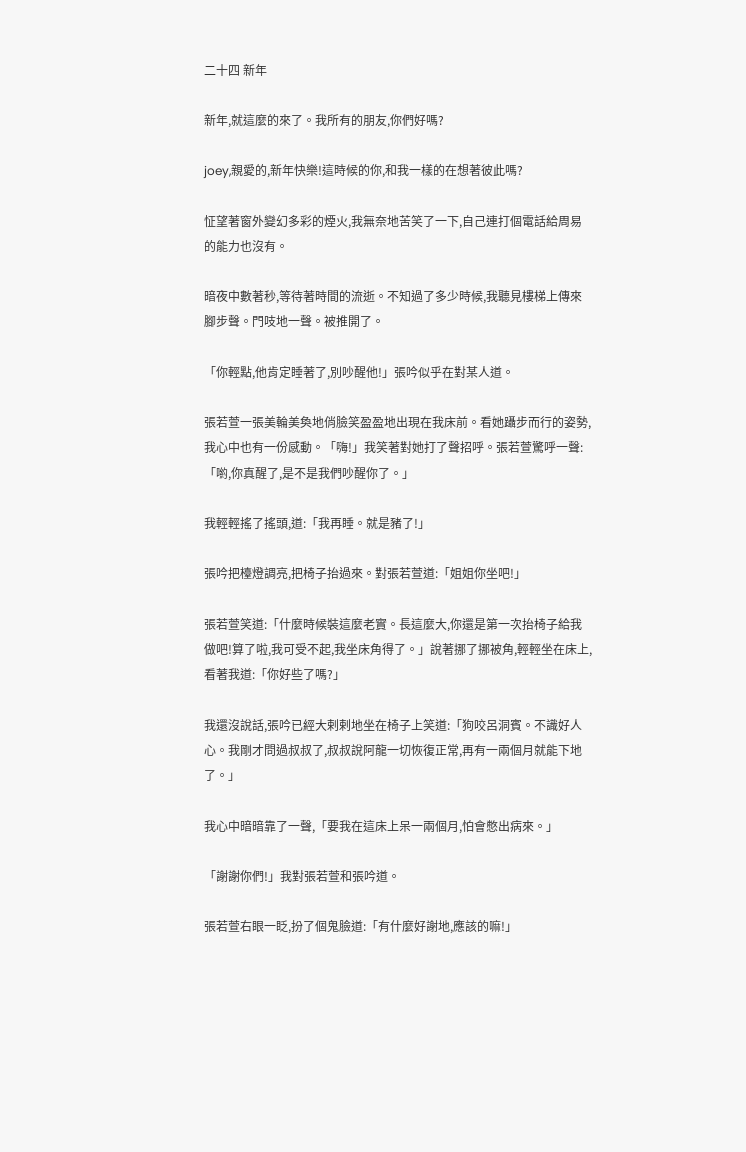二十四 新年

新年,就這麼的來了。我所有的朋友,你們好嗎?

joey,親愛的,新年快樂!這時候的你,和我一樣的在想著彼此嗎?

怔望著窗外變幻多彩的煙火,我無奈地苦笑了一下,自己連打個電話給周易的能力也沒有。

暗夜中數著秒,等待著時間的流逝。不知過了多少時候,我聽見樓梯上傳來腳步聲。門吱地一聲。被推開了。

「你輕點,他肯定睡著了,別吵醒他!」張吟似乎在對某人道。

張若萱一張美輪美奐地俏臉笑盈盈地出現在我床前。看她躡步而行的姿勢,我心中也有一份感動。「嗨!」我笑著對她打了聲招呼。張若萱驚呼一聲:「喲,你真醒了,是不是我們吵醒你了。」

我輕輕搖了搖頭,道:「我再睡。就是豬了!」

張吟把檯燈調亮,把椅子抬過來。對張若萱道:「姐姐你坐吧!」

張若萱笑道:「什麼時候裝這麼老實。長這麼大,你還是第一次抬椅子給我做吧!算了啦,我可受不起,我坐床角得了。」說著挪了挪被角,輕輕坐在床上,看著我道:「你好些了嗎?」

我還沒說話,張吟已經大剌剌地坐在椅子上笑道:「狗咬呂洞賓。不識好人心。我剛才問過叔叔了,叔叔說阿龍一切恢復正常,再有一兩個月就能下地了。」

我心中暗暗靠了一聲,「要我在這床上呆一兩個月,怕會憋出病來。」

「謝謝你們!」我對張若萱和張吟道。

張若萱右眼一眨,扮了個鬼臉道:「有什麼好謝地,應該的嘛!」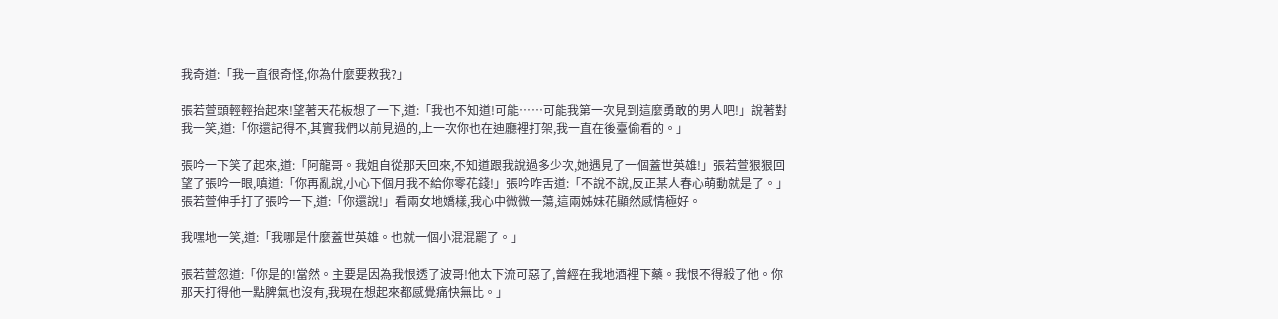我奇道:「我一直很奇怪,你為什麼要救我?」

張若萱頭輕輕抬起來!望著天花板想了一下,道:「我也不知道!可能……可能我第一次見到這麼勇敢的男人吧!」說著對我一笑,道:「你還記得不,其實我們以前見過的,上一次你也在迪廳裡打架,我一直在後臺偷看的。」

張吟一下笑了起來,道:「阿龍哥。我姐自從那天回來,不知道跟我說過多少次,她遇見了一個蓋世英雄!」張若萱狠狠回望了張吟一眼,嗔道:「你再亂說,小心下個月我不給你零花錢!」張吟咋舌道:「不說不說,反正某人春心萌動就是了。」張若萱伸手打了張吟一下,道:「你還說!」看兩女地嬌樣,我心中微微一蕩,這兩姊妹花顯然感情極好。

我嘿地一笑,道:「我哪是什麼蓋世英雄。也就一個小混混罷了。」

張若萱忽道:「你是的!當然。主要是因為我恨透了波哥!他太下流可惡了,曾經在我地酒裡下藥。我恨不得殺了他。你那天打得他一點脾氣也沒有,我現在想起來都感覺痛快無比。」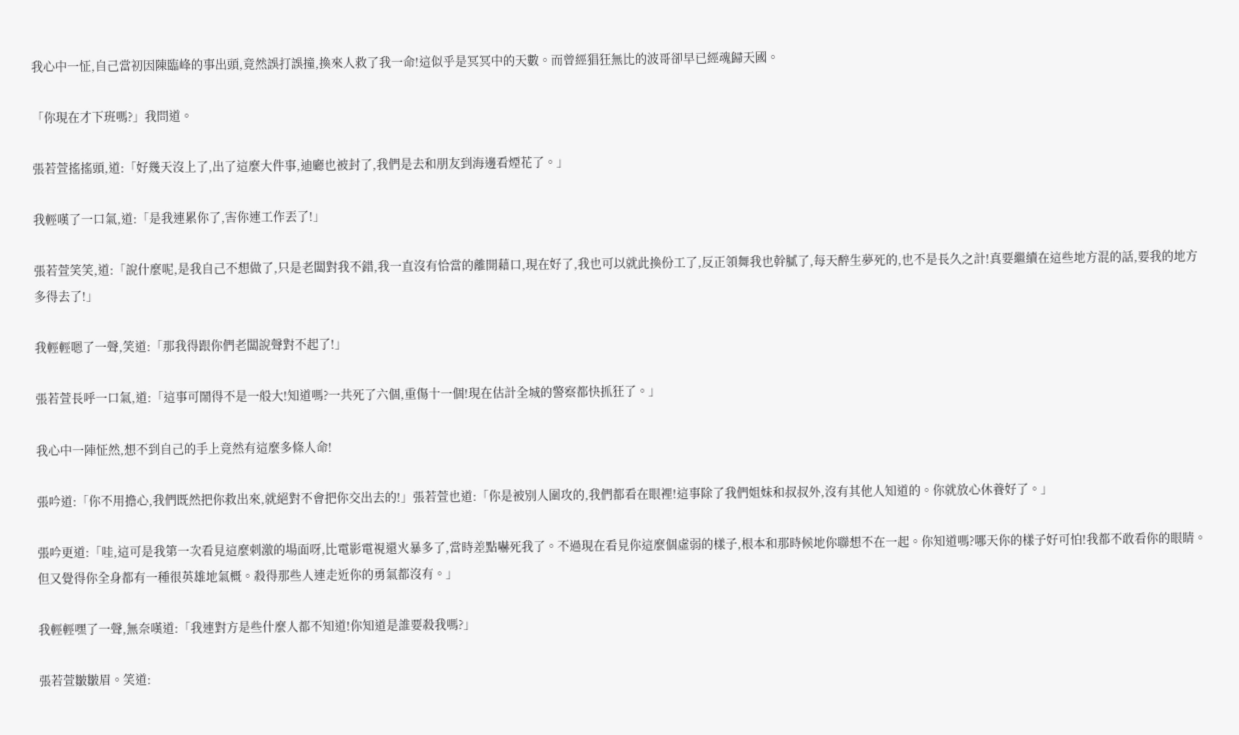我心中一怔,自己當初因陳臨峰的事出頭,竟然誤打誤撞,換來人救了我一命!這似乎是冥冥中的天數。而曾經猖狂無比的波哥卻早已經魂歸天國。

「你現在才下班嗎?」我問道。

張若萱搖搖頭,道:「好幾天沒上了,出了這麼大件事,迪廳也被封了,我們是去和朋友到海邊看煙花了。」

我輕嘆了一口氣,道:「是我連累你了,害你連工作丟了!」

張若萱笑笑,道:「說什麼呢,是我自己不想做了,只是老闆對我不錯,我一直沒有恰當的離開藉口,現在好了,我也可以就此換份工了,反正領舞我也幹膩了,每天醉生夢死的,也不是長久之計!真要繼續在這些地方混的話,要我的地方多得去了!」

我輕輕嗯了一聲,笑道:「那我得跟你們老闆說聲對不起了!」

張若萱長呼一口氣,道:「這事可鬧得不是一般大!知道嗎?一共死了六個,重傷十一個!現在估計全城的警察都快抓狂了。」

我心中一陣怔然,想不到自己的手上竟然有這麼多條人命!

張吟道:「你不用擔心,我們既然把你救出來,就絕對不會把你交出去的!」張若萱也道:「你是被別人圍攻的,我們都看在眼裡!這事除了我們姐妹和叔叔外,沒有其他人知道的。你就放心休養好了。」

張吟更道:「哇,這可是我第一次看見這麼刺激的場面呀,比電影電視還火暴多了,當時差點嚇死我了。不過現在看見你這麼個虛弱的樣子,根本和那時候地你聯想不在一起。你知道嗎?哪天你的樣子好可怕!我都不敢看你的眼睛。但又覺得你全身都有一種很英雄地氣概。殺得那些人連走近你的勇氣都沒有。」

我輕輕嘿了一聲,無奈嘆道:「我連對方是些什麼人都不知道!你知道是誰要殺我嗎?」

張若萱皺皺眉。笑道: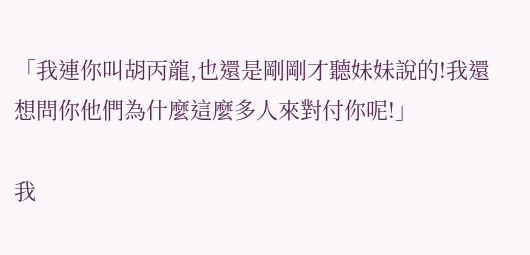「我連你叫胡丙龍,也還是剛剛才聽妹妹說的!我還想問你他們為什麼這麼多人來對付你呢!」

我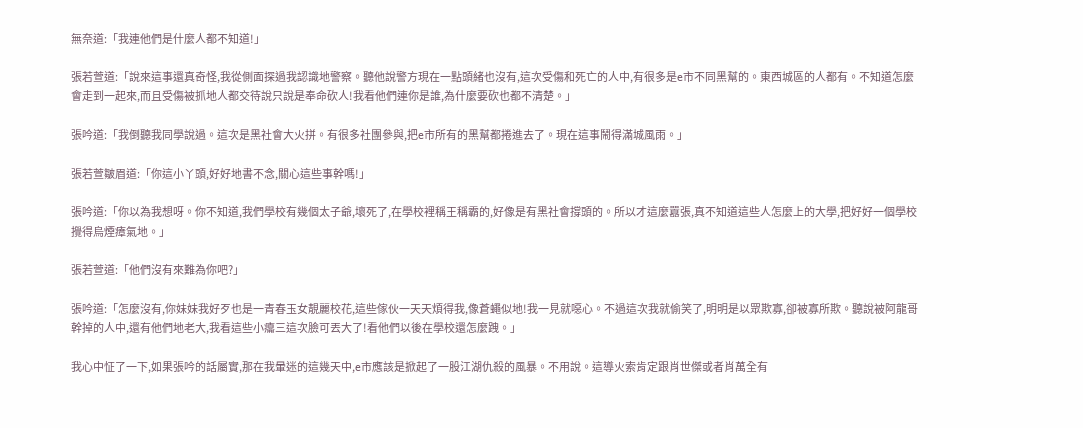無奈道:「我連他們是什麼人都不知道!」

張若萱道:「說來這事還真奇怪,我從側面探過我認識地警察。聽他說警方現在一點頭緒也沒有,這次受傷和死亡的人中,有很多是e市不同黑幫的。東西城區的人都有。不知道怎麼會走到一起來,而且受傷被抓地人都交待說只說是奉命砍人!我看他們連你是誰,為什麼要砍也都不清楚。」

張吟道:「我倒聽我同學說過。這次是黑社會大火拼。有很多社團參與,把e市所有的黑幫都捲進去了。現在這事鬧得滿城風雨。」

張若萱皺眉道:「你這小丫頭,好好地書不念,關心這些事幹嗎!」

張吟道:「你以為我想呀。你不知道,我們學校有幾個太子爺,壞死了,在學校裡稱王稱霸的,好像是有黑社會撐頭的。所以才這麼囂張,真不知道這些人怎麼上的大學,把好好一個學校攪得烏煙瘴氣地。」

張若萱道:「他們沒有來難為你吧?」

張吟道:「怎麼沒有,你妹妹我好歹也是一青春玉女靚麗校花,這些傢伙一天天煩得我,像蒼蠅似地!我一見就噁心。不過這次我就偷笑了,明明是以眾欺寡,卻被寡所欺。聽說被阿龍哥幹掉的人中,還有他們地老大,我看這些小癟三這次臉可丟大了!看他們以後在學校還怎麼跩。」

我心中怔了一下,如果張吟的話屬實,那在我暈迷的這幾天中,e市應該是掀起了一股江湖仇殺的風暴。不用說。這導火索肯定跟肖世傑或者肖萬全有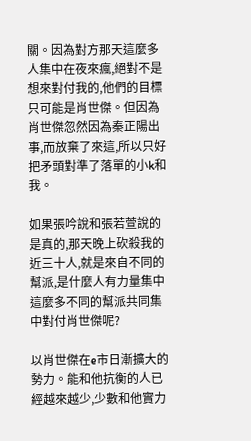關。因為對方那天這麼多人集中在夜來瘋,絕對不是想來對付我的,他們的目標只可能是肖世傑。但因為肖世傑忽然因為秦正陽出事,而放棄了來這,所以只好把矛頭對準了落單的小k和我。

如果張吟說和張若萱說的是真的,那天晚上砍殺我的近三十人,就是來自不同的幫派,是什麼人有力量集中這麼多不同的幫派共同集中對付肖世傑呢?

以肖世傑在e市日漸擴大的勢力。能和他抗衡的人已經越來越少,少數和他實力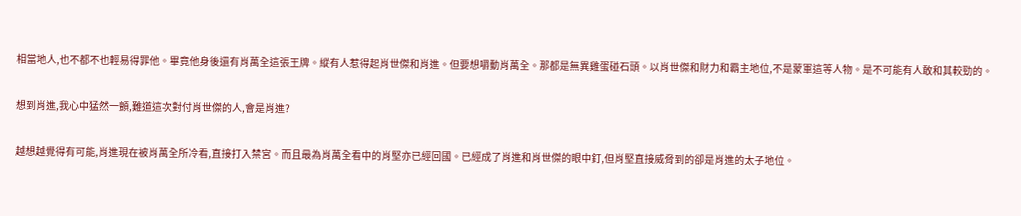相當地人,也不都不也輕易得罪他。畢竟他身後還有肖萬全這張王牌。縱有人惹得起肖世傑和肖進。但要想嚼動肖萬全。那都是無異雞蛋碰石頭。以肖世傑和財力和霸主地位,不是蒙軍這等人物。是不可能有人敢和其較勁的。

想到肖進,我心中猛然一顫,難道這次對付肖世傑的人,會是肖進?

越想越覺得有可能,肖進現在被肖萬全所冷看,直接打入禁宮。而且最為肖萬全看中的肖堅亦已經回國。已經成了肖進和肖世傑的眼中釘,但肖堅直接威脅到的卻是肖進的太子地位。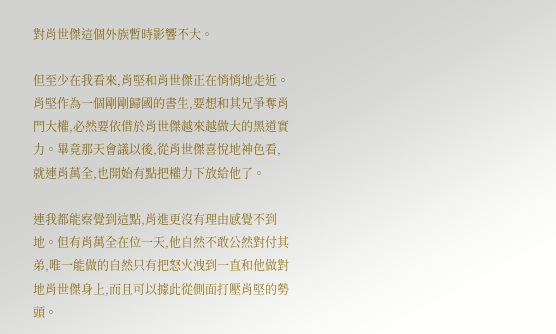對肖世傑這個外族暫時影響不大。

但至少在我看來,肖堅和肖世傑正在悄悄地走近。肖堅作為一個剛剛歸國的書生,要想和其兄爭奪肖門大權,必然要依借於肖世傑越來越做大的黑道實力。畢竟那天會議以後,從肖世傑喜悅地神色看,就連肖萬全,也開始有點把權力下放給他了。

連我都能察覺到這點,肖進更沒有理由感覺不到地。但有肖萬全在位一天,他自然不敢公然對付其弟,唯一能做的自然只有把怒火洩到一直和他做對地肖世傑身上,而且可以據此從側面打壓肖堅的勢頭。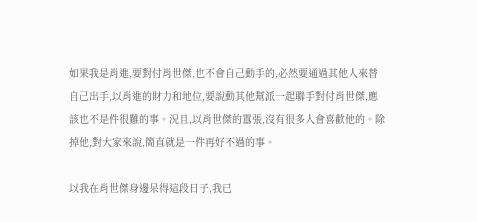如果我是肖進,要對付肖世傑,也不會自己動手的,必然要通過其他人來替自己出手,以肖進的財力和地位,要說動其他幫派一起聯手對付肖世傑,應該也不是件很難的事。況且,以肖世傑的囂張,沒有很多人會喜歡他的。除掉他,對大家來說,簡直就是一件再好不過的事。

以我在肖世傑身邊呆得這段日子,我已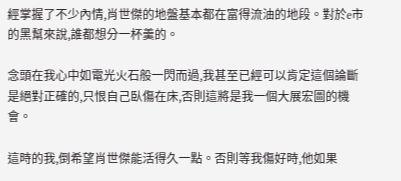經掌握了不少內情,肖世傑的地盤基本都在富得流油的地段。對於e市的黑幫來說,誰都想分一杯羹的。

念頭在我心中如電光火石般一閃而過,我甚至已經可以肯定這個論斷是絕對正確的,只恨自己臥傷在床,否則這將是我一個大展宏圖的機會。

這時的我,倒希望肖世傑能活得久一點。否則等我傷好時,他如果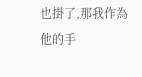也掛了,那我作為他的手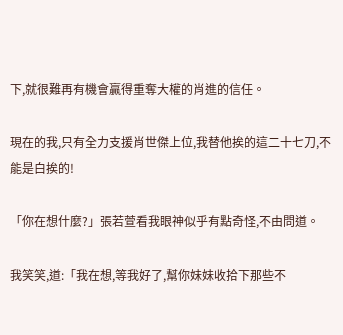下,就很難再有機會贏得重奪大權的肖進的信任。

現在的我,只有全力支援肖世傑上位,我替他挨的這二十七刀,不能是白挨的!

「你在想什麼?」張若萱看我眼神似乎有點奇怪,不由問道。

我笑笑,道:「我在想,等我好了,幫你妹妹收拾下那些不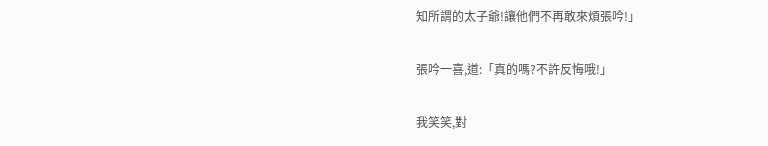知所謂的太子爺!讓他們不再敢來煩張吟!」

張吟一喜,道:「真的嗎?不許反悔哦!」

我笑笑,對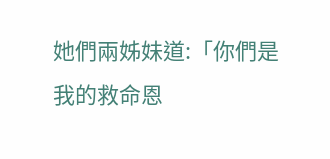她們兩姊妹道:「你們是我的救命恩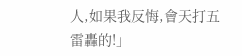人,如果我反悔,會天打五雷轟的!」